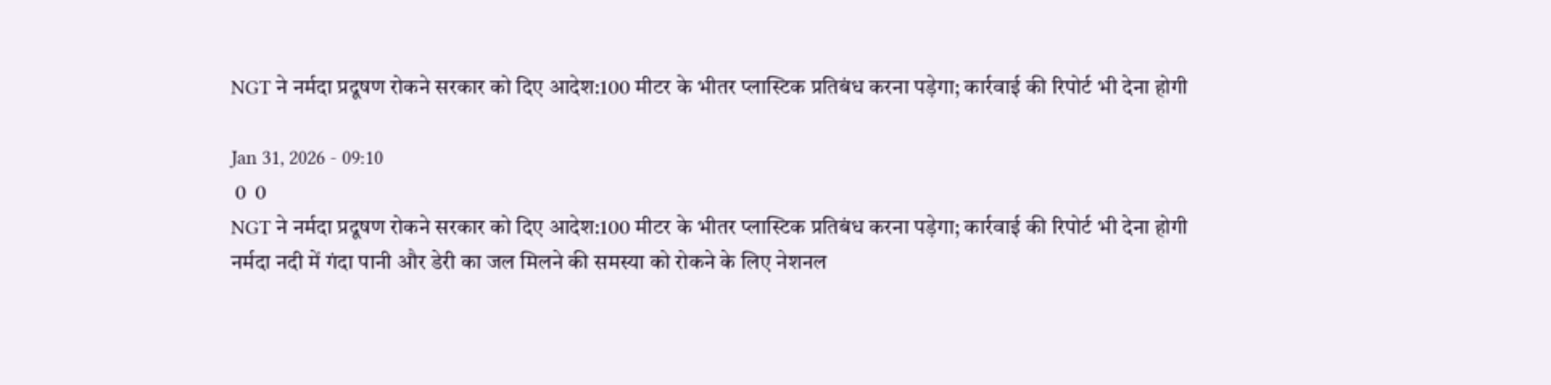NGT ने नर्मदा प्रदूषण रोकने सरकार को दिए आदेश:100 मीटर के भीतर प्लास्टिक प्रतिबंध करना पड़ेगा; कार्रवाई की रिपोर्ट भी देना होगी

Jan 31, 2026 - 09:10
 0  0
NGT ने नर्मदा प्रदूषण रोकने सरकार को दिए आदेश:100 मीटर के भीतर प्लास्टिक प्रतिबंध करना पड़ेगा; कार्रवाई की रिपोर्ट भी देना होगी
नर्मदा नदी में गंदा पानी और डेरी का जल मिलने की समस्या को रोकने के लिए नेशनल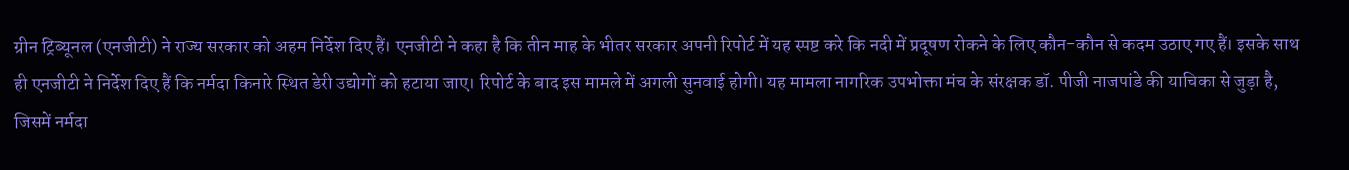ग्रीन ट्रिब्यूनल (एनजीटी) ने राज्य सरकार को अहम निर्देश दिए हैं। एनजीटी ने कहा है कि तीन माह के भीतर सरकार अपनी रिपोर्ट में यह स्पष्ट करे कि नदी में प्रदूषण रोकने के लिए कौन-कौन से कदम उठाए गए हैं। इसके साथ ही एनजीटी ने निर्देश दिए हैं कि नर्मदा किनारे स्थित डेरी उद्योगों को हटाया जाए। रिपोर्ट के बाद इस मामले में अगली सुनवाई होगी। यह मामला नागरिक उपभोक्ता मंच के संरक्षक डॉ. पीजी नाजपांडे की याचिका से जुड़ा है, जिसमें नर्मदा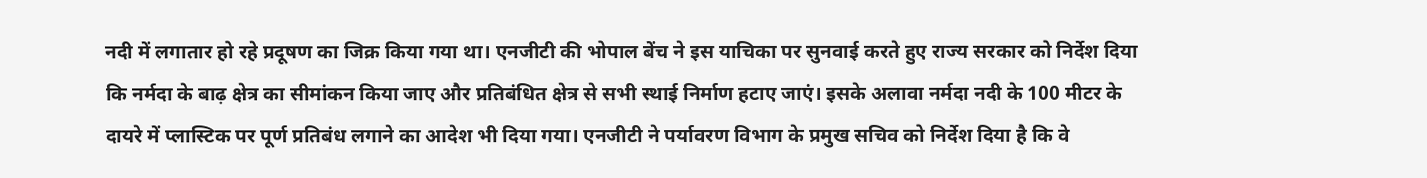नदी में लगातार हो रहे प्रदूषण का जिक्र किया गया था। एनजीटी की भोपाल बेंच ने इस याचिका पर सुनवाई करते हुए राज्य सरकार को निर्देश दिया कि नर्मदा के बाढ़ क्षेत्र का सीमांकन किया जाए और प्रतिबंधित क्षेत्र से सभी स्थाई निर्माण हटाए जाएं। इसके अलावा नर्मदा नदी के 100 मीटर के दायरे में प्लास्टिक पर पूर्ण प्रतिबंध लगाने का आदेश भी दिया गया। एनजीटी ने पर्यावरण विभाग के प्रमुख सचिव को निर्देश दिया है कि वे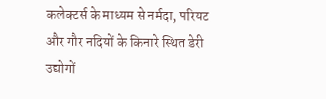कलेक्टर्स के माध्यम से नर्मदा, परियट और गौर नदियों के किनारे स्थित डेरी उद्योगों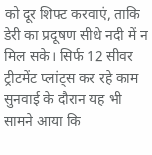को दूर शिफ्ट करवाएं, ताकि डेरी का प्रदूषण सीधे नदी में न मिल सके। सिर्फ 12 सीवर ट्रीटमेंट प्लांट्स कर रहे काम सुनवाई के दौरान यह भी सामने आया कि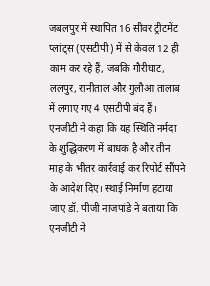जबलपुर में स्थापित 16 सीवर ट्रीटमेंट प्लांट्स (एसटीपी) में से केवल 12 ही काम कर रहे हैं, जबकि गौरीघाट, ललपुर, रानीताल और गुलौआ तालाब में लगाए गए 4 एसटीपी बंद हैं। एनजीटी ने कहा कि यह स्थिति नर्मदा के शुद्धिकरण में बाधक है और तीन माह के भीतर कार्रवाई कर रिपोर्ट सौंपने के आदेश दिए। स्थाई निर्माण हटाया जाए डॉ. पीजी नाजपांडे ने बताया कि एनजीटी ने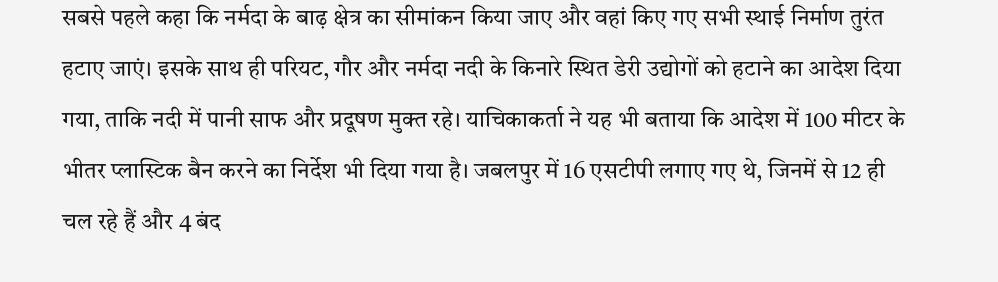सबसे पहले कहा कि नर्मदा के बाढ़ क्षेत्र का सीमांकन किया जाए और वहां किए गए सभी स्थाई निर्माण तुरंत हटाए जाएं। इसके साथ ही परियट, गौर और नर्मदा नदी के किनारे स्थित डेरी उद्योगों को हटाने का आदेश दिया गया, ताकि नदी में पानी साफ और प्रदूषण मुक्त रहे। याचिकाकर्ता ने यह भी बताया कि आदेश में 100 मीटर के भीतर प्लास्टिक बैन करने का निर्देश भी दिया गया है। जबलपुर में 16 एसटीपी लगाए गए थे, जिनमें से 12 ही चल रहे हैं और 4 बंद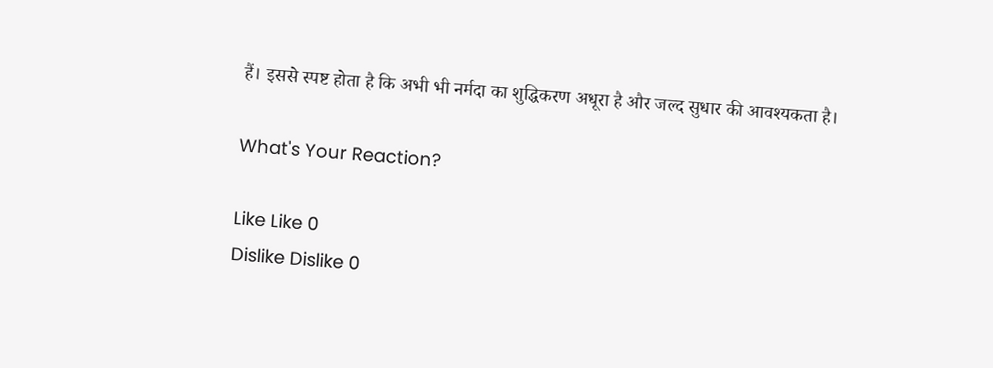हैं। इससे स्पष्ट होता है कि अभी भी नर्मदा का शुद्धिकरण अधूरा है और जल्द सुधार की आवश्यकता है।

What's Your Reaction?

Like Like 0
Dislike Dislike 0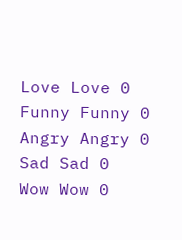Love Love 0
Funny Funny 0
Angry Angry 0
Sad Sad 0
Wow Wow 0